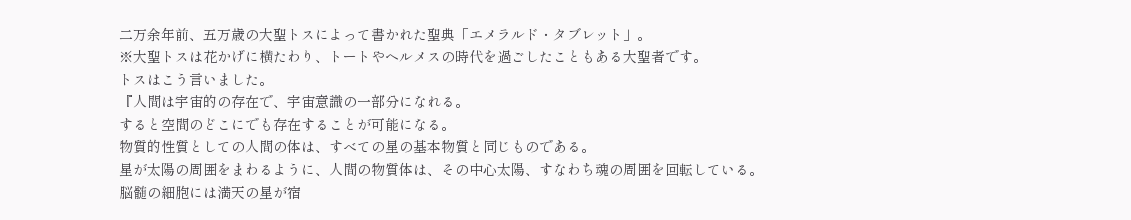二万余年前、五万歳の大聖トスによって書かれた聖典「エメラルド・タブレット」。
※大聖トスは花かげに横たわり、トートやヘルメスの時代を過ごしたこともある大聖者です。
トスはこう言いました。
『人間は宇宙的の存在で、宇宙意識の一部分になれる。
すると空間のどこにでも存在することが可能になる。
物質的性質としての人間の体は、すべての星の基本物質と同じものである。
星が太陽の周囲をまわるように、人間の物質体は、その中心太陽、すなわち魂の周囲を回転している。
脳髄の細胞には満天の星が宿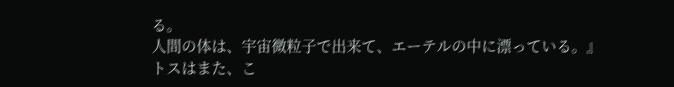る。
人間の体は、宇宙微粒子で出来て、エーテルの中に漂っている。』
トスはまた、こ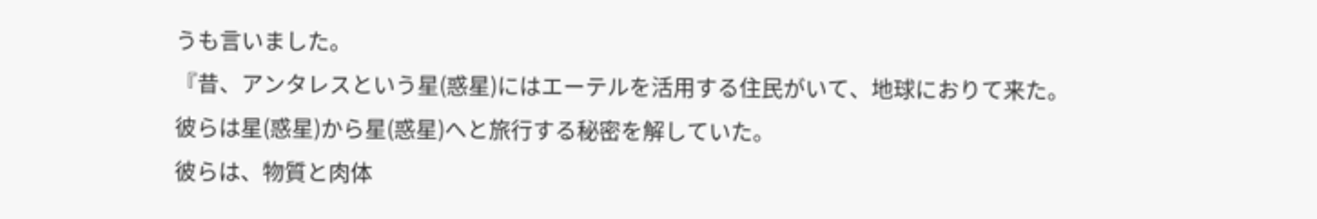うも言いました。
『昔、アンタレスという星(惑星)にはエーテルを活用する住民がいて、地球におりて来た。
彼らは星(惑星)から星(惑星)へと旅行する秘密を解していた。
彼らは、物質と肉体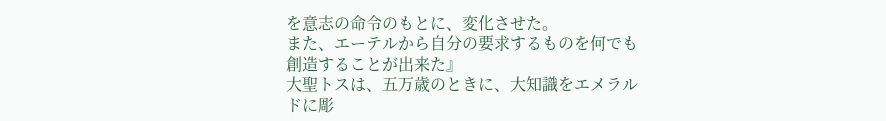を意志の命令のもとに、変化させた。
また、エーテルから自分の要求するものを何でも創造することが出来た』
大聖トスは、五万歳のときに、大知識をエメラルドに彫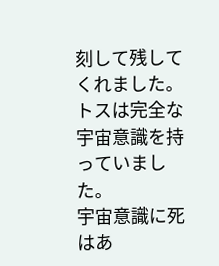刻して残してくれました。
トスは完全な宇宙意識を持っていました。
宇宙意識に死はあ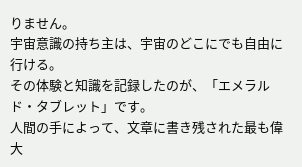りません。
宇宙意識の持ち主は、宇宙のどこにでも自由に行ける。
その体験と知識を記録したのが、「エメラルド・タブレット」です。
人間の手によって、文章に書き残された最も偉大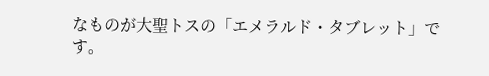なものが大聖トスの「エメラルド・タブレット」です。